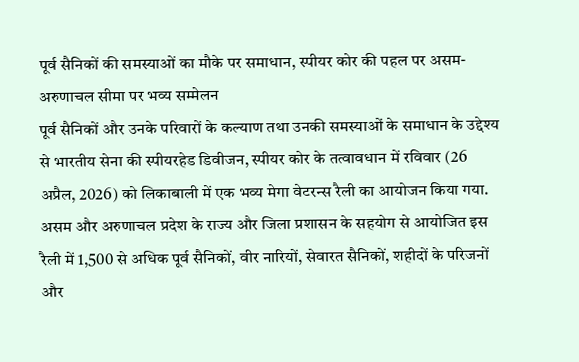पूर्व सैनिकों की समस्याओं का मौके पर समाधान, स्पीयर कोर की पहल पर असम-अरुणाचल सीमा पर भव्य सम्मेलन
पूर्व सैनिकों और उनके परिवारों के कल्याण तथा उनकी समस्याओं के समाधान के उद्देश्य से भारतीय सेना की स्पीयरहेड डिवीजन, स्पीयर कोर के तत्वावधान में रविवार (26 अप्रैल, 2026) को लिकाबाली में एक भव्य मेगा वेटरन्स रैली का आयोजन किया गया. असम और अरुणाचल प्रदेश के राज्य और जिला प्रशासन के सहयोग से आयोजित इस रैली में 1,500 से अधिक पूर्व सैनिकों, वीर नारियों, सेवारत सैनिकों, शहीदों के परिजनों और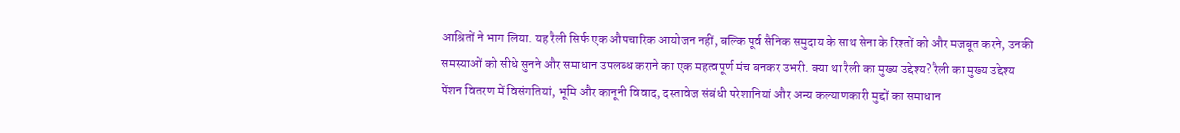आश्रितों ने भाग लिया. यह रैली सिर्फ एक औपचारिक आयोजन नहीं, बल्कि पूर्व सैनिक समुदाय के साथ सेना के रिश्तों को और मजबूत करने, उनकी समस्याओं को सीधे सुनने और समाधान उपलब्ध कराने का एक महत्वपूर्ण मंच बनकर उभरी. क्या था रैली का मुख्य उद्देश्य? रैली का मुख्य उद्देश्य पेंशन वितरण में विसंगतियां, भूमि और कानूनी विवाद, दस्तावेज संबंधी परेशानियां और अन्य कल्याणकारी मुद्दों का समाधान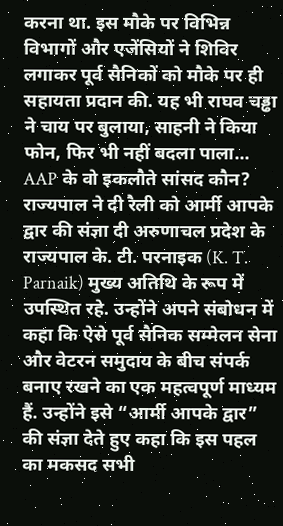करना था. इस मौके पर विभिन्न विभागों और एजेंसियों ने शिविर लगाकर पूर्व सैनिकों को मौके पर ही सहायता प्रदान की. यह भी राघव चड्ढा ने चाय पर बुलाया, साहनी ने किया फोन, फिर भी नहीं बदला पाला... AAP के वो इकलौते सांसद कौन? राज्यपाल ने दी रैली को आर्मी आपके द्वार की संज्ञा दी अरुणाचल प्रदेश के राज्यपाल के. टी. परनाइक (K. T. Parnaik) मुख्य अतिथि के रूप में उपस्थित रहे. उन्होंने अपने संबोधन में कहा कि ऐसे पूर्व सैनिक सम्मेलन सेना और वेटरन समुदाय के बीच संपर्क बनाए रखने का एक महत्वपूर्ण माध्यम हैं. उन्होंने इसे “आर्मी आपके द्वार” की संज्ञा देते हुए कहा कि इस पहल का मकसद सभी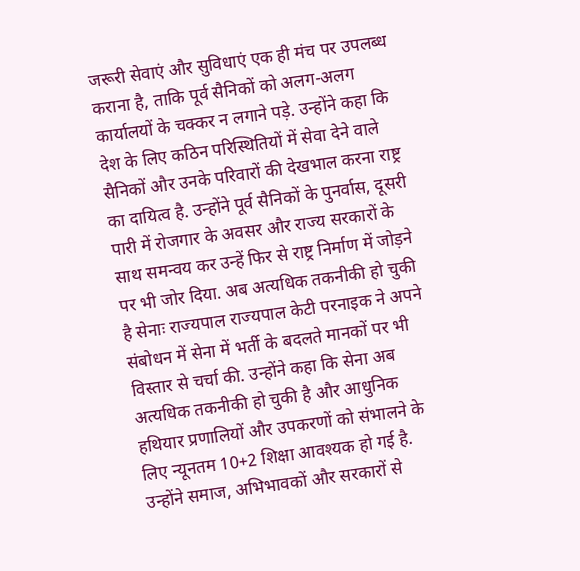जरूरी सेवाएं और सुविधाएं एक ही मंच पर उपलब्ध कराना है, ताकि पूर्व सैनिकों को अलग-अलग कार्यालयों के चक्कर न लगाने पड़े. उन्होंने कहा कि देश के लिए कठिन परिस्थितियों में सेवा देने वाले सैनिकों और उनके परिवारों की देखभाल करना राष्ट्र का दायित्व है. उन्होंने पूर्व सैनिकों के पुनर्वास, दूसरी पारी में रोजगार के अवसर और राज्य सरकारों के साथ समन्वय कर उन्हें फिर से राष्ट्र निर्माण में जोड़ने पर भी जोर दिया. अब अत्यधिक तकनीकी हो चुकी है सेनाः राज्यपाल राज्यपाल केटी परनाइक ने अपने संबोधन में सेना में भर्ती के बदलते मानकों पर भी विस्तार से चर्चा की. उन्होंने कहा कि सेना अब अत्यधिक तकनीकी हो चुकी है और आधुनिक हथियार प्रणालियों और उपकरणों को संभालने के लिए न्यूनतम 10+2 शिक्षा आवश्यक हो गई है. उन्होंने समाज, अभिभावकों और सरकारों से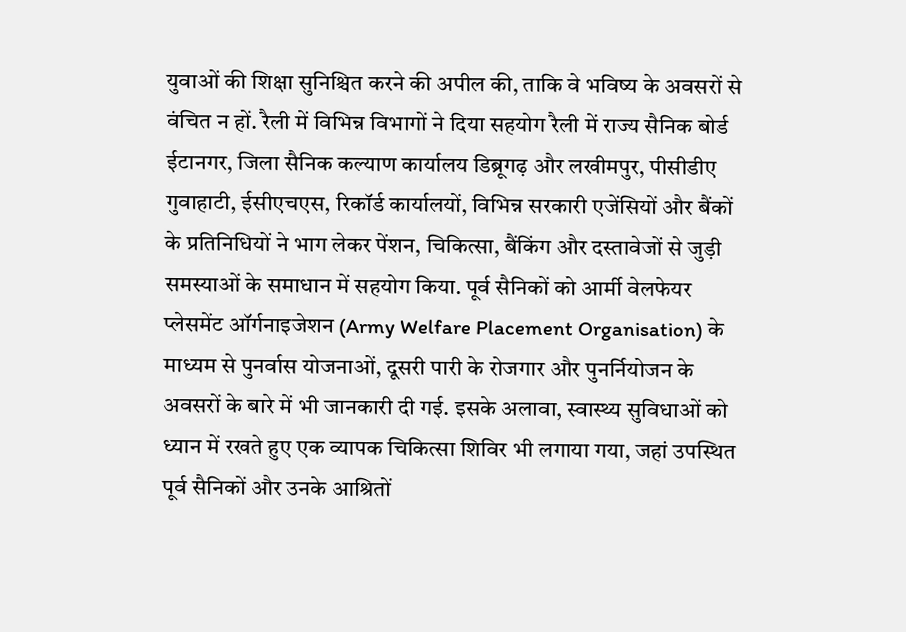युवाओं की शिक्षा सुनिश्चित करने की अपील की, ताकि वे भविष्य के अवसरों से वंचित न हों. रैली में विभिन्न विभागों ने दिया सहयोग रैली में राज्य सैनिक बोर्ड ईटानगर, जिला सैनिक कल्याण कार्यालय डिब्रूगढ़ और लखीमपुर, पीसीडीए गुवाहाटी, ईसीएचएस, रिकॉर्ड कार्यालयों, विभिन्न सरकारी एजेंसियों और बैंकों के प्रतिनिधियों ने भाग लेकर पेंशन, चिकित्सा, बैंकिंग और दस्तावेजों से जुड़ी समस्याओं के समाधान में सहयोग किया. पूर्व सैनिकों को आर्मी वेलफेयर प्लेसमेंट ऑर्गनाइजेशन (Army Welfare Placement Organisation) के माध्यम से पुनर्वास योजनाओं, दूसरी पारी के रोजगार और पुनर्नियोजन के अवसरों के बारे में भी जानकारी दी गई. इसके अलावा, स्वास्थ्य सुविधाओं को ध्यान में रखते हुए एक व्यापक चिकित्सा शिविर भी लगाया गया, जहां उपस्थित पूर्व सैनिकों और उनके आश्रितों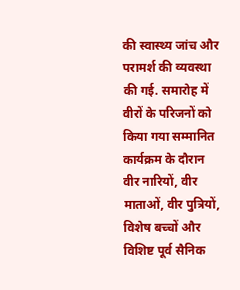की स्वास्थ्य जांच और परामर्श की व्यवस्था की गई. समारोह में वीरों के परिजनों को किया गया सम्मानित कार्यक्रम के दौरान वीर नारियों, वीर माताओं, वीर पुत्रियों, विशेष बच्चों और विशिष्ट पूर्व सैनिक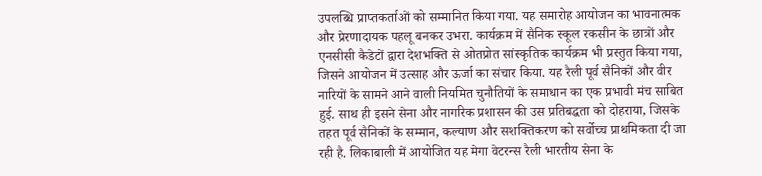उपलब्धि प्राप्तकर्ताओं को सम्मानित किया गया. यह समारोह आयोजन का भावनात्मक और प्रेरणादायक पहलू बनकर उभरा. कार्यक्रम में सैनिक स्कूल रकसीन के छात्रों और एनसीसी कैडेटों द्वारा देशभक्ति से ओतप्रोत सांस्कृतिक कार्यक्रम भी प्रस्तुत किया गया, जिसने आयोजन में उत्साह और ऊर्जा का संचार किया. यह रैली पूर्व सैनिकों और वीर नारियों के सामने आने वाली नियमित चुनौतियों के समाधान का एक प्रभावी मंच साबित हुई. साथ ही इसने सेना और नागरिक प्रशासन की उस प्रतिबद्धता को दोहराया, जिसके तहत पूर्व सैनिकों के सम्मान, कल्याण और सशक्तिकरण को सर्वोच्च प्राथमिकता दी जा रही है. लिकाबाली में आयोजित यह मेगा वेटरन्स रैली भारतीय सेना के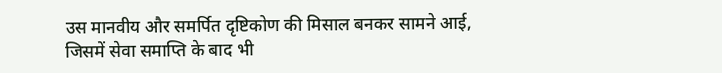उस मानवीय और समर्पित दृष्टिकोण की मिसाल बनकर सामने आई, जिसमें सेवा समाप्ति के बाद भी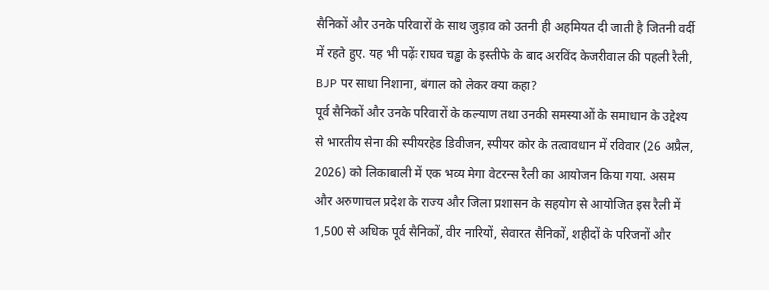सैनिकों और उनके परिवारों के साथ जुड़ाव को उतनी ही अहमियत दी जाती है जितनी वर्दी में रहते हुए. यह भी पढ़ेंः राघव चड्ढा के इस्तीफे के बाद अरविंद केजरीवाल की पहली रैली, BJP पर साधा निशाना, बंगाल को लेकर क्या कहा?
पूर्व सैनिकों और उनके परिवारों के कल्याण तथा उनकी समस्याओं के समाधान के उद्देश्य से भारतीय सेना की स्पीयरहेड डिवीजन, स्पीयर कोर के तत्वावधान में रविवार (26 अप्रैल, 2026) को लिकाबाली में एक भव्य मेगा वेटरन्स रैली का आयोजन किया गया. असम और अरुणाचल प्रदेश के राज्य और जिला प्रशासन के सहयोग से आयोजित इस रैली में 1,500 से अधिक पूर्व सैनिकों, वीर नारियों, सेवारत सैनिकों, शहीदों के परिजनों और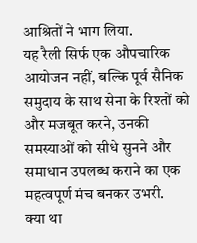आश्रितों ने भाग लिया.
यह रैली सिर्फ एक औपचारिक आयोजन नहीं, बल्कि पूर्व सैनिक समुदाय के साथ सेना के रिश्तों को और मजबूत करने, उनकी समस्याओं को सीधे सुनने और समाधान उपलब्ध कराने का एक महत्वपूर्ण मंच बनकर उभरी.
क्या था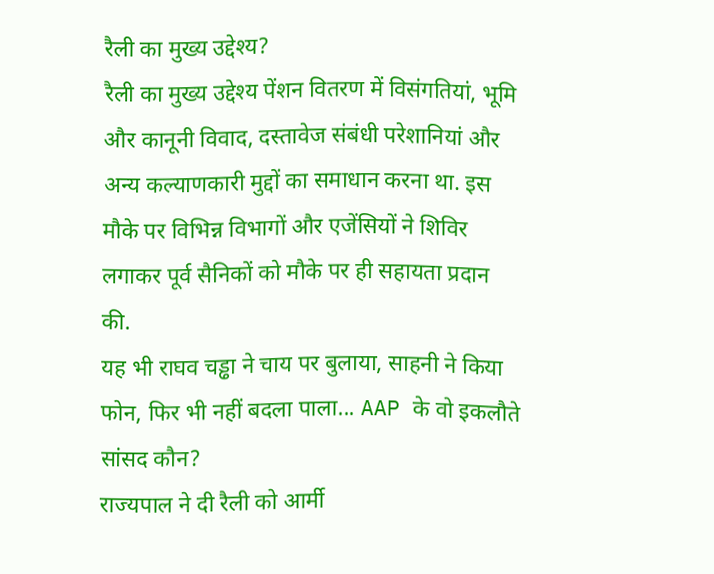रैली का मुख्य उद्देश्य?
रैली का मुख्य उद्देश्य पेंशन वितरण में विसंगतियां, भूमि और कानूनी विवाद, दस्तावेज संबंधी परेशानियां और अन्य कल्याणकारी मुद्दों का समाधान करना था. इस मौके पर विभिन्न विभागों और एजेंसियों ने शिविर लगाकर पूर्व सैनिकों को मौके पर ही सहायता प्रदान की.
यह भी राघव चड्ढा ने चाय पर बुलाया, साहनी ने किया फोन, फिर भी नहीं बदला पाला... AAP के वो इकलौते सांसद कौन?
राज्यपाल ने दी रैली को आर्मी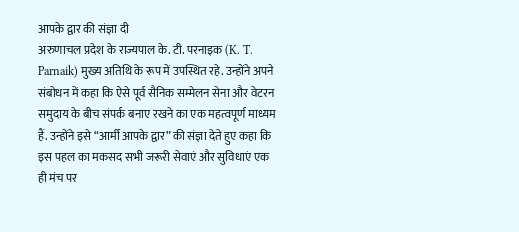आपके द्वार की संज्ञा दी
अरुणाचल प्रदेश के राज्यपाल के. टी. परनाइक (K. T. Parnaik) मुख्य अतिथि के रूप में उपस्थित रहे. उन्होंने अपने संबोधन में कहा कि ऐसे पूर्व सैनिक सम्मेलन सेना और वेटरन समुदाय के बीच संपर्क बनाए रखने का एक महत्वपूर्ण माध्यम हैं. उन्होंने इसे “आर्मी आपके द्वार” की संज्ञा देते हुए कहा कि इस पहल का मकसद सभी जरूरी सेवाएं और सुविधाएं एक ही मंच पर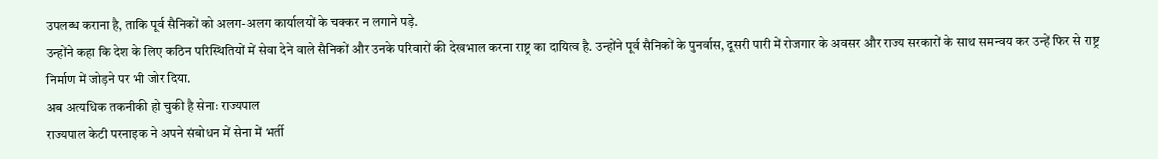उपलब्ध कराना है, ताकि पूर्व सैनिकों को अलग-अलग कार्यालयों के चक्कर न लगाने पड़े.
उन्होंने कहा कि देश के लिए कठिन परिस्थितियों में सेवा देने वाले सैनिकों और उनके परिवारों की देखभाल करना राष्ट्र का दायित्व है. उन्होंने पूर्व सैनिकों के पुनर्वास, दूसरी पारी में रोजगार के अवसर और राज्य सरकारों के साथ समन्वय कर उन्हें फिर से राष्ट्र निर्माण में जोड़ने पर भी जोर दिया.
अब अत्यधिक तकनीकी हो चुकी है सेनाः राज्यपाल
राज्यपाल केटी परनाइक ने अपने संबोधन में सेना में भर्ती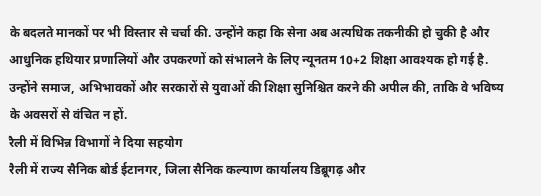के बदलते मानकों पर भी विस्तार से चर्चा की. उन्होंने कहा कि सेना अब अत्यधिक तकनीकी हो चुकी है और आधुनिक हथियार प्रणालियों और उपकरणों को संभालने के लिए न्यूनतम 10+2 शिक्षा आवश्यक हो गई है. उन्होंने समाज, अभिभावकों और सरकारों से युवाओं की शिक्षा सुनिश्चित करने की अपील की, ताकि वे भविष्य के अवसरों से वंचित न हों.
रैली में विभिन्न विभागों ने दिया सहयोग
रैली में राज्य सैनिक बोर्ड ईटानगर, जिला सैनिक कल्याण कार्यालय डिब्रूगढ़ और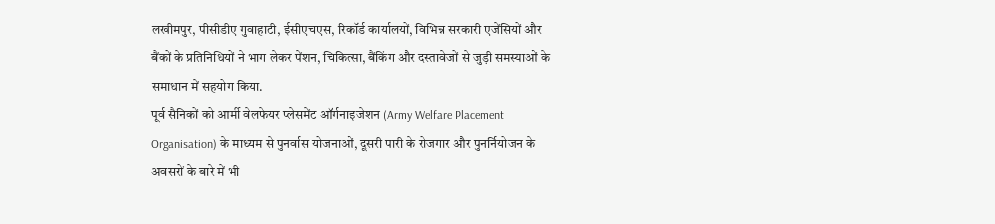लखीमपुर, पीसीडीए गुवाहाटी, ईसीएचएस, रिकॉर्ड कार्यालयों, विभिन्न सरकारी एजेंसियों और बैंकों के प्रतिनिधियों ने भाग लेकर पेंशन, चिकित्सा, बैंकिंग और दस्तावेजों से जुड़ी समस्याओं के समाधान में सहयोग किया.
पूर्व सैनिकों को आर्मी वेलफेयर प्लेसमेंट ऑर्गनाइजेशन (Army Welfare Placement Organisation) के माध्यम से पुनर्वास योजनाओं, दूसरी पारी के रोजगार और पुनर्नियोजन के अवसरों के बारे में भी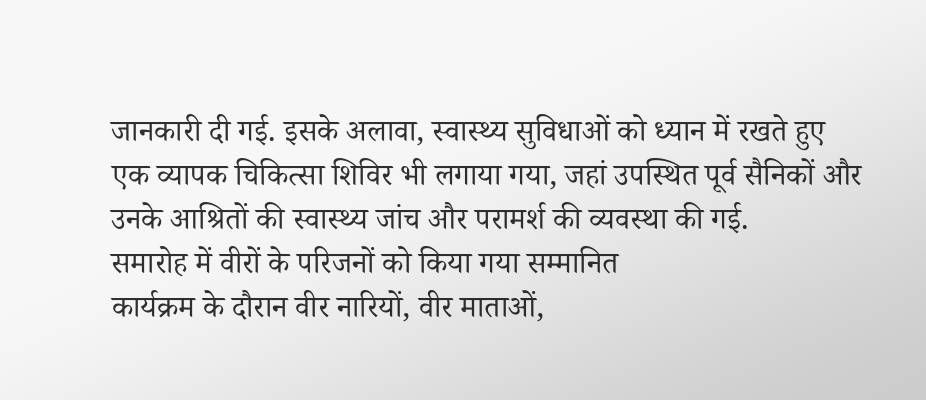जानकारी दी गई. इसके अलावा, स्वास्थ्य सुविधाओं को ध्यान में रखते हुए एक व्यापक चिकित्सा शिविर भी लगाया गया, जहां उपस्थित पूर्व सैनिकों और उनके आश्रितों की स्वास्थ्य जांच और परामर्श की व्यवस्था की गई.
समारोह में वीरों के परिजनों को किया गया सम्मानित
कार्यक्रम के दौरान वीर नारियों, वीर माताओं,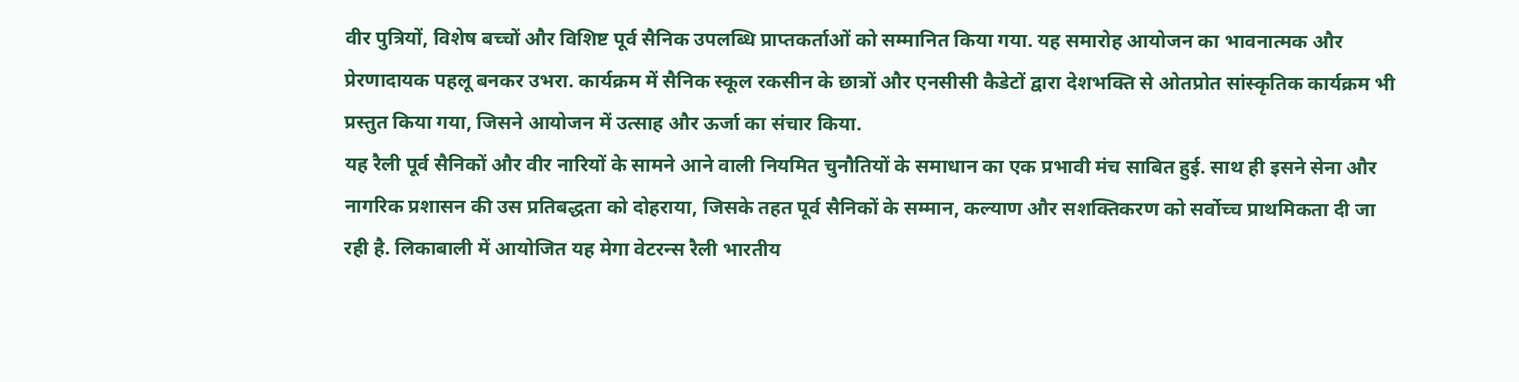वीर पुत्रियों, विशेष बच्चों और विशिष्ट पूर्व सैनिक उपलब्धि प्राप्तकर्ताओं को सम्मानित किया गया. यह समारोह आयोजन का भावनात्मक और प्रेरणादायक पहलू बनकर उभरा. कार्यक्रम में सैनिक स्कूल रकसीन के छात्रों और एनसीसी कैडेटों द्वारा देशभक्ति से ओतप्रोत सांस्कृतिक कार्यक्रम भी प्रस्तुत किया गया, जिसने आयोजन में उत्साह और ऊर्जा का संचार किया.
यह रैली पूर्व सैनिकों और वीर नारियों के सामने आने वाली नियमित चुनौतियों के समाधान का एक प्रभावी मंच साबित हुई. साथ ही इसने सेना और नागरिक प्रशासन की उस प्रतिबद्धता को दोहराया, जिसके तहत पूर्व सैनिकों के सम्मान, कल्याण और सशक्तिकरण को सर्वोच्च प्राथमिकता दी जा रही है. लिकाबाली में आयोजित यह मेगा वेटरन्स रैली भारतीय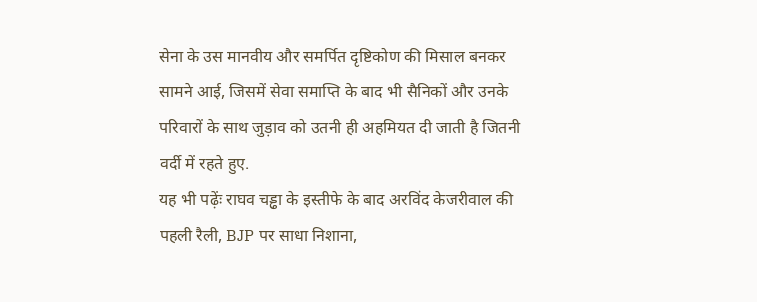सेना के उस मानवीय और समर्पित दृष्टिकोण की मिसाल बनकर सामने आई, जिसमें सेवा समाप्ति के बाद भी सैनिकों और उनके परिवारों के साथ जुड़ाव को उतनी ही अहमियत दी जाती है जितनी वर्दी में रहते हुए.
यह भी पढ़ेंः राघव चड्ढा के इस्तीफे के बाद अरविंद केजरीवाल की पहली रैली, BJP पर साधा निशाना,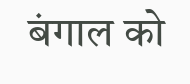बंगाल को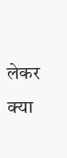लेकर क्या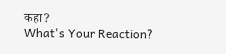कहा?
What's Your Reaction?